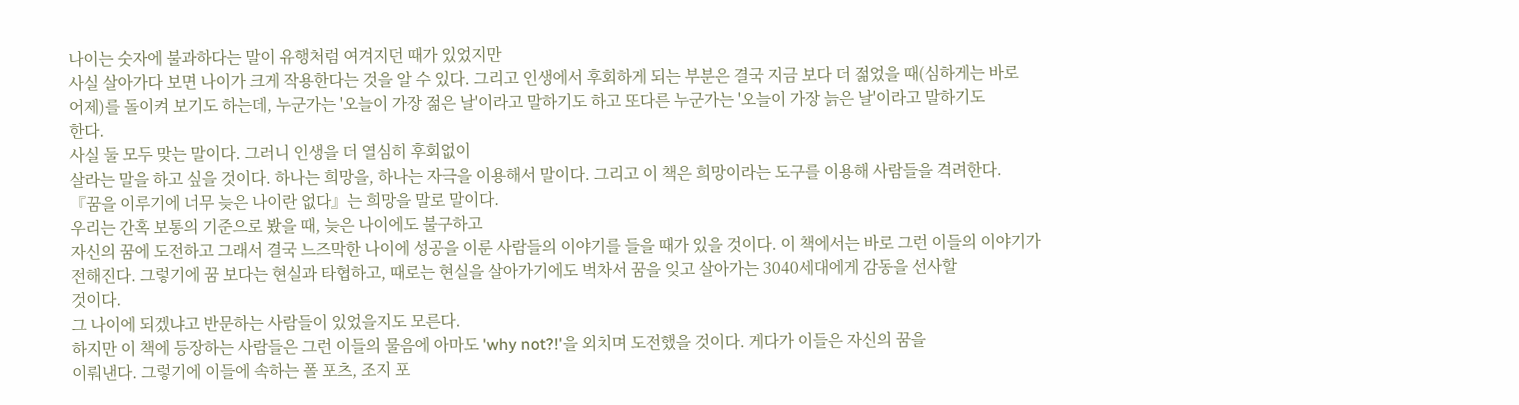나이는 숫자에 불과하다는 말이 유행처럼 여겨지던 때가 있었지만
사실 살아가다 보면 나이가 크게 작용한다는 것을 알 수 있다. 그리고 인생에서 후회하게 되는 부분은 결국 지금 보다 더 젊었을 때(심하게는 바로
어제)를 돌이켜 보기도 하는데, 누군가는 '오늘이 가장 젊은 날'이라고 말하기도 하고 또다른 누군가는 '오늘이 가장 늙은 날'이라고 말하기도
한다.
사실 둘 모두 맞는 말이다. 그러니 인생을 더 열심히 후회없이
살라는 말을 하고 싶을 것이다. 하나는 희망을, 하나는 자극을 이용해서 말이다. 그리고 이 책은 희망이라는 도구를 이용해 사람들을 격려한다.
『꿈을 이루기에 너무 늦은 나이란 없다』는 희망을 말로 말이다.
우리는 간혹 보통의 기준으로 봤을 때, 늦은 나이에도 불구하고
자신의 꿈에 도전하고 그래서 결국 느즈막한 나이에 성공을 이룬 사람들의 이야기를 들을 때가 있을 것이다. 이 책에서는 바로 그런 이들의 이야기가
전해진다. 그렇기에 꿈 보다는 현실과 타협하고, 때로는 현실을 살아가기에도 벅차서 꿈을 잊고 살아가는 3040세대에게 감동을 선사할
것이다.
그 나이에 되겠냐고 반문하는 사람들이 있었을지도 모른다.
하지만 이 책에 등장하는 사람들은 그런 이들의 물음에 아마도 'why not?!'을 외치며 도전했을 것이다. 게다가 이들은 자신의 꿈을
이뤄낸다. 그렇기에 이들에 속하는 폴 포츠, 조지 포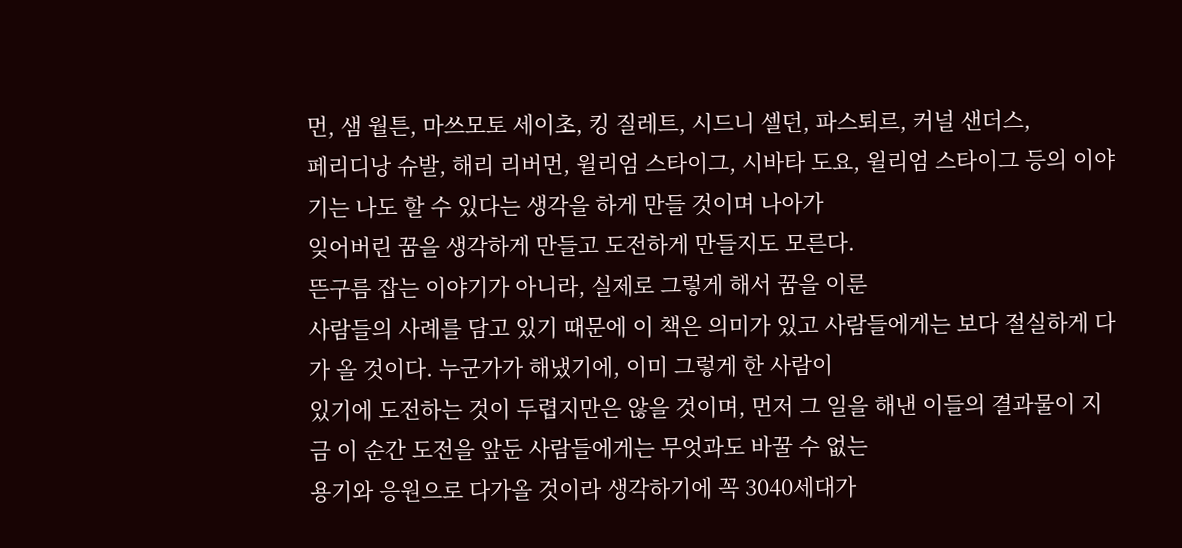먼, 샘 월튼, 마쓰모토 세이초, 킹 질레트, 시드니 셀던, 파스퇴르, 커널 샌더스,
페리디낭 슈발, 해리 리버먼, 윌리엄 스타이그, 시바타 도요, 윌리엄 스타이그 등의 이야기는 나도 할 수 있다는 생각을 하게 만들 것이며 나아가
잊어버린 꿈을 생각하게 만들고 도전하게 만들지도 모른다.
뜬구름 잡는 이야기가 아니라, 실제로 그렇게 해서 꿈을 이룬
사람들의 사례를 담고 있기 때문에 이 책은 의미가 있고 사람들에게는 보다 절실하게 다가 올 것이다. 누군가가 해냈기에, 이미 그렇게 한 사람이
있기에 도전하는 것이 두렵지만은 않을 것이며, 먼저 그 일을 해낸 이들의 결과물이 지금 이 순간 도전을 앞둔 사람들에게는 무엇과도 바꿀 수 없는
용기와 응원으로 다가올 것이라 생각하기에 꼭 3040세대가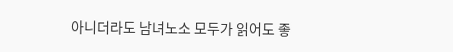아니더라도 남녀노소 모두가 읽어도 좋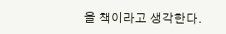을 책이라고 생각한다.